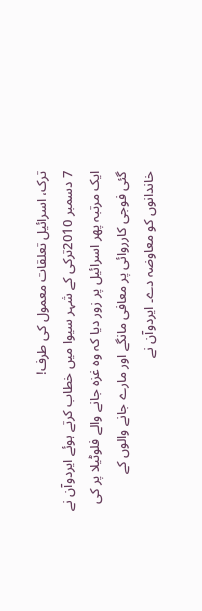ترک، اسرائیل تعلقات معمول کی طرف!
7 دسمبر 2010ترکی کے شہر سیوا میں خطاب کرتے ہوئے ایردوآن نے ایک مرتبہ پھر اسرائیل پر زور دیا کہ وہ غزہ جانے والے فلوٹیلا پر کی گئی فوجی کارروائی پر معافی مانگے اور مارے جانے والوں کے خاندانوں کو معاوضہ دے۔ ایردوآن نے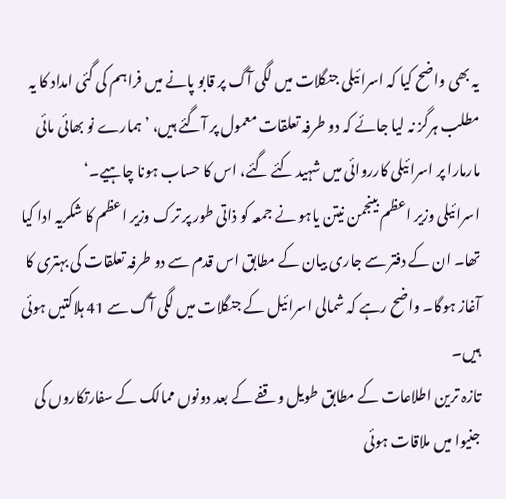یہ بھی واضح کیا کہ اسرائیلی جنگلات میں لگی آگ پر قابو پانے میں فراہم کی گئی امداد کا یہ مطلب ہرگز نہ لیا جائے کہ دو طرفہ تعلقات معمول پر آگئے ہیں، ’ ہمارے نو بھائی مائی مارمارا پر اسرائیلی کارروائی میں شہید کئے گئے، اس کا حساب ہونا چاہیے۔‘
اسرائیلی وزیر اعظم بینجمن نیتن یاہو نے جمعہ کو ذاتی طور پر ترک وزیر اعظم کا شکریہ ادا کیا تھا۔ ان کے دفتر سے جاری بیان کے مطابق اس قدم سے دو طرفہ تعلقات کی بہتری کا آغاز ہوگا۔ واضح رہے کہ شمالی اسرائیل کے جنگلات میں لگی آگ سے 41 ہلاکتیں ہوئی ہیں۔
تازہ ترین اطلاعات کے مطابق طویل وقفے کے بعد دونوں ممالک کے سفارتکاروں کی جنیوا میں ملاقات ہوئی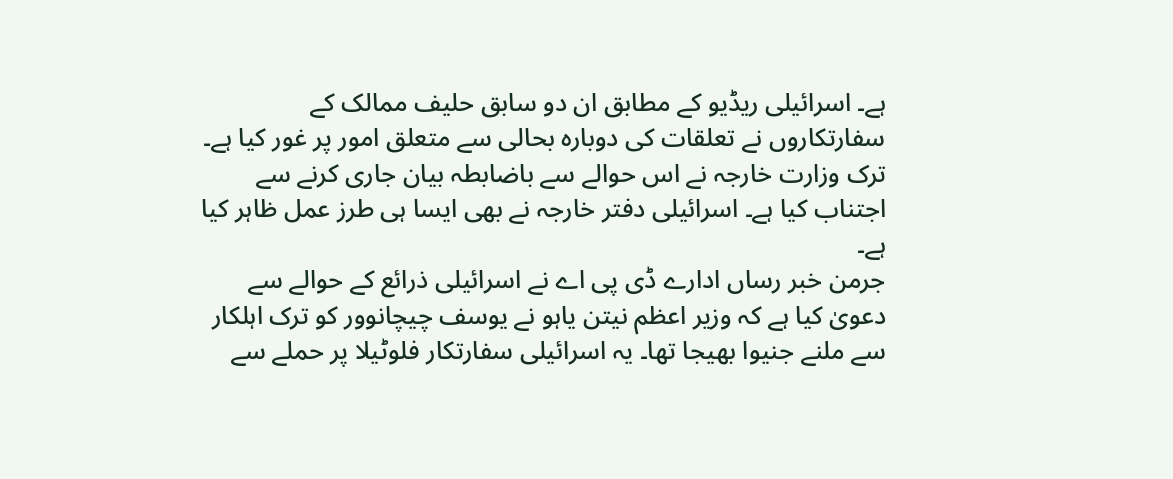ہے۔ اسرائیلی ریڈیو کے مطابق ان دو سابق حلیف ممالک کے سفارتکاروں نے تعلقات کی دوبارہ بحالی سے متعلق امور پر غور کیا ہے۔
ترک وزارت خارجہ نے اس حوالے سے باضابطہ بیان جاری کرنے سے اجتناب کیا ہے۔ اسرائیلی دفتر خارجہ نے بھی ایسا ہی طرز عمل ظاہر کیا ہے۔
جرمن خبر رساں ادارے ڈی پی اے نے اسرائیلی ذرائع کے حوالے سے دعویٰ کیا ہے کہ وزیر اعظم نیتن یاہو نے یوسف چیچانوور کو ترک اہلکار سے ملنے جنیوا بھیجا تھا۔ یہ اسرائیلی سفارتکار فلوٹیلا پر حملے سے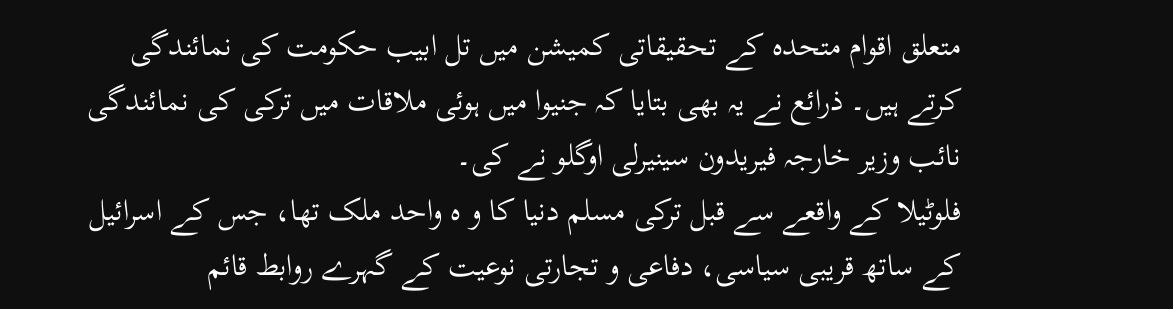متعلق اقوام متحدہ کے تحقیقاتی کمیشن میں تل ابیب حکومت کی نمائندگی کرتے ہیں۔ ذرائع نے یہ بھی بتایا کہ جنیوا میں ہوئی ملاقات میں ترکی کی نمائندگی نائب وزیر خارجہ فیریدون سینیرلی اوگلو نے کی۔
فلوٹیلا کے واقعے سے قبل ترکی مسلم دنیا کا و ہ واحد ملک تھا، جس کے اسرائیل کے ساتھ قریبی سیاسی، دفاعی و تجارتی نوعیت کے گہرے روابط قائم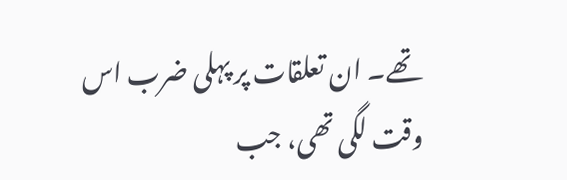تھے۔ ان تعلقات پر پہلی ضرب اس وقت لگی تھی، جب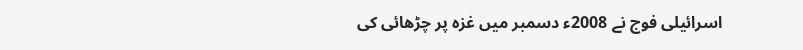اسرائیلی فوج نے 2008ء دسمبر میں غزہ پر چڑھائی کی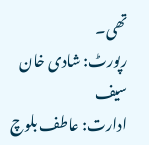تھی۔
رپورٹ: شادی خان سیف
ادارت: عاطف بلوچ